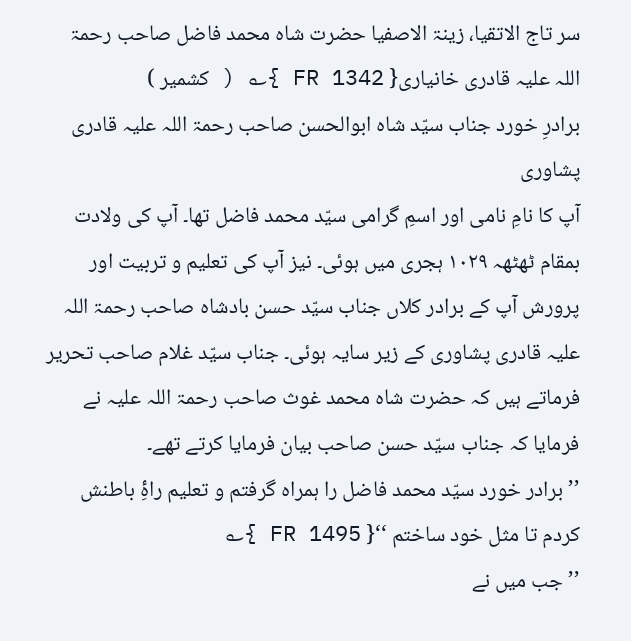سر تاج الاتقیا، زینۃ الاصفیا حضرت شاہ محمد فاضل صاحب رحمۃ اللہ علیہ قادری خانیاری{ FR 1342 }؎ ( کشمیر )
برادرِ خورد جناب سیّد شاہ ابوالحسن صاحب رحمۃ اللہ علیہ قادری پشاوری
آپ کا نامِ نامی اور اسمِ گرامی سیّد محمد فاضل تھا۔ آپ کی ولادت بمقام ٹھٹھہ ۱۰۲۹ ہجری میں ہوئی۔ نیز آپ کی تعلیم و تربیت اور پرورش آپ کے برادر کلاں جناب سیّد حسن بادشاہ صاحب رحمۃ اللہ علیہ قادری پشاوری کے زیر سایہ ہوئی۔ جناب سیّد غلام صاحب تحریر فرماتے ہیں کہ حضرت شاہ محمد غوث صاحب رحمۃ اللہ علیہ نے فرمایا کہ جناب سیّد حسن صاحب بیان فرمایا کرتے تھے۔
’’ برادر خورد سیّد محمد فاضل را ہمراہ گرفتم و تعلیم راۂِ باطنش کردم تا مثل خود ساختم ‘‘{ FR 1495 }؎
’’ جب میں نے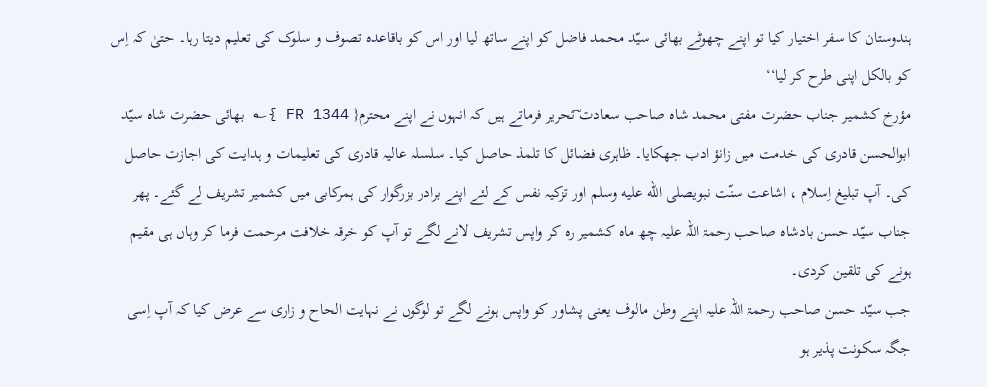ہندوستان کا سفر اختیار کیا تو اپنے چھوٹے بھائی سیّد محمد فاضل کو اپنے ساتھ لیا اور اس کو باقاعدہ تصوف و سلوک کی تعلیم دیتا رہا۔ حتیٰ کہ اِس کو بالکل اپنی طرح کر لیا‘‘
مؤرخ کشمیر جناب حضرت مفتی محمد شاہ صاحب سعادت ؔتحریر فرماتے ہیں کہ انہوں نے اپنے محترم{ FR 1344 }؎ بھائی حضرت شاہ سیّد ابوالحسن قادری کی خدمت میں زانؤ ادب جھکایا۔ ظاہری فضائل کا تلمذ حاصل کیا۔ سلسلہ عالیہ قادری کی تعلیمات و ہدایت کی اجازت حاصل کی۔ آپ تبلیغ اِسلام ، اشاعت سنّت نبویصلى الله عليه وسلم اور تزکیہ نفس کے لئے اپنے برادر بزرگوار کی ہمرکابی میں کشمیر تشریف لے گئے۔ پھر جناب سیّد حسن بادشاہ صاحب رحمۃ اللہ علیہ چھ ماہ کشمیر رہ کر واپس تشریف لانے لگے تو آپ کو خرقہ خلافت مرحمت فرما کر وہاں ہی مقیم ہونے کی تلقین کردی۔
جب سیّد حسن صاحب رحمۃ اللہ علیہ اپنے وطن مالوف یعنی پشاور کو واپس ہونے لگے تو لوگوں نے نہایت الحاح و زاری سے عرض کیا کہ آپ اِسی جگہ سکونت پذیر ہو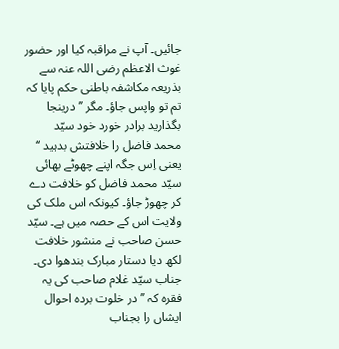جائیں۔ آپ نے مراقبہ کیا اور حضور غوث الاعظم رضی اللہ عنہ سے بذریعہ مکاشفہ باطنی حکم پایا کہ تم تو واپس جاؤ۔ مگر ’’ درینجا بگذارید برادر خورد خود سیّد محمد فاضل را خلافتش بدہید ‘‘ یعنی اِس جگہ اپنے چھوٹے بھائی سیّد محمد فاضل کو خلافت دے کر چھوڑ جاؤ۔ کیونکہ اس ملک کی ولایت اس کے حصہ میں ہے۔ سیّد حسن صاحب نے منشور خلافت لکھ دیا دستار مبارک بندھوا دی۔
جناب سیّد غلام صاحب کی یہ فقرہ کہ ’’ در خلوت بردہ احوال ایشاں را بجناب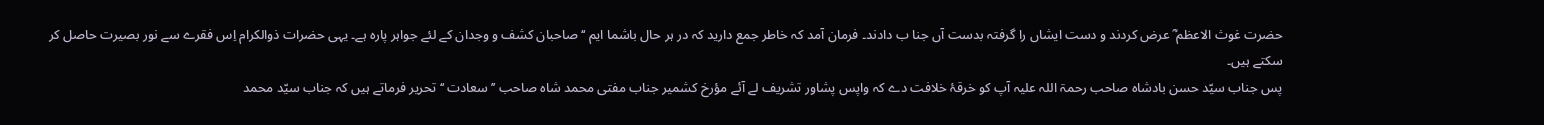حضرت غوث الاعظم ؓ عرض کردند و دست ایشاں را گرفتہ بدست آں جنا ب دادند۔ فرمان آمد کہ خاطر جمع دارید کہ در ہر حال باشما ایم ‘‘ صاحبان کشف و وجدان کے لئے جواہر پارہ ہے۔ یہی حضرات ذوالکرام اِس فقرے سے نور بصیرت حاصل کر سکتے ہیں۔
پس جناب سیّد حسن بادشاہ صاحب رحمۃ اللہ علیہ آپ کو خرقۂ خلافت دے کہ واپس پشاور تشریف لے آئے مؤرخ کشمیر جناب مفتی محمد شاہ صاحب ’’ سعادت ‘‘ تحریر فرماتے ہیں کہ جناب سیّد محمد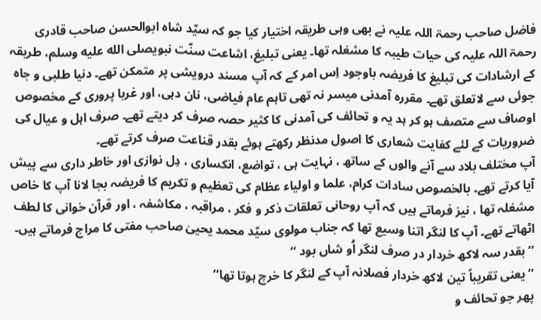فاضل صاحب رحمۃ اللہ علیہ نے بھی وہی طریقہ اختیار کیا جو کہ سیّد شاہ ابوالحسن صاحب قادری رحمۃ اللہ علیہ کی حیات طیبہ کا مشغلہ تھا۔ یعنی تبلیغ، اشاعت سنّت نبویصلى الله عليه وسلم، طریقہ کے ارشادات کی تبلیغ کا فریضہ باوجود اِس امر کے کہ آپ مسند درویشی پر متمکن تھے۔ دنیا طلبی و جاہ جوئی سے لاتعلق تھے۔ مقررہ آمدنی میسر نہ تھی تاہم عام فیاضی، نان دہی، اور غربا پروری کے مخصوص اوصاف سے متصف ہو کر ہد یہ و تحائف کی آمدنی کا کثیر حصہ صرف کر دیتے تھے۔ صرف اہل و عیال کی ضروریات کے لئے کفایت شعاری کا اصول مدنظر رکھتے ہوئے بقدر قناعت صرف کرتے تھے۔
آپ مختلف بلاد سے آنے والوں کے ساتھ ، نہایت ہی ، تواضع، انکساری ، دِل نوازی اور خاطر داری سے پیش آیا کرتے تھے۔ بالخصوص سادات کرام، علما و اولیاء عظام کی تعظیم و تکریم کا فریضہ بجا لانا آپ کا خاص مشغلہ تھا ، نیز فرماتے ہیں کہ آپ روحانی تعلقات ذکر و فکر ، مراقبہ ، مکاشفہ ، اور قرآن خوانی کا لطف اٹھاتے تھے۔ آپ کا لنگر اتنا وسیع تھا کہ جناب مولوی سیّد محمد یحییٰ صاحب مفتی کا مراج فرماتے ہیں۔
’’ بقدر سہ لاکھ خردار در صرف لنگر اُو شاں بود ‘‘
’’ یعنی تقریباً تین لاکھ خردار فصلانہ آپ کے لنگر کا خرچ ہوتا تھا‘‘
پھر جو تحائف و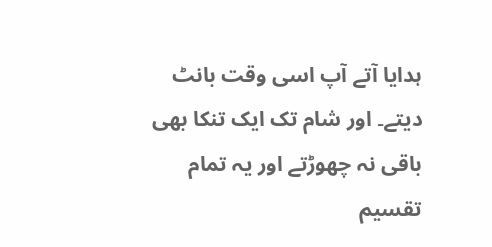ہدایا آتے آپ اسی وقت بانٹ دیتے۔ اور شام تک ایک تنکا بھی باقی نہ چھوڑتے اور یہ تمام تقسیم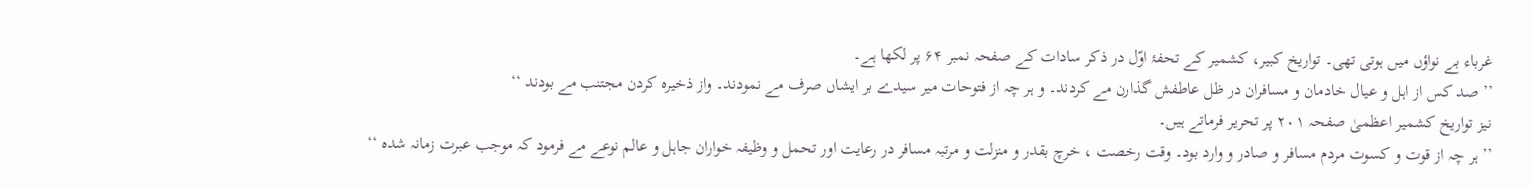غرباء بے نواؤں میں ہوتی تھی۔ تواریخ کبیر، کشمیر کے تحفۂ اوّل در ذکر سادات کے صفحہ نمبر ۶۴ پر لکھا ہے۔
’’ صد کس از اہل و عیال خادمان و مسافران در ظل عاطفش گذارن مے کردند۔ و ہر چہ از فتوحات میر سیدے بر ایشاں صرف مے نمودند۔ واز ذخیرہ کردن مجتنب مے بودند ‘‘
نیز تواریخ کشمیر اعظمیٰ صفحہ ۲۰۱ پر تحریر فرماتے ہیں۔
’’ ہر چہ از قوت و کسوت مردم مسافر و صادر و وارد بود۔ وقت رخصت ، خرچ بقدر و منزلت و مرتبہ مسافر در رعایت اور تحمل و وظیفہ خواران جاہل و عالم نوعے مے فرمود کہ موجب عبرت زمانہ شدہ ‘‘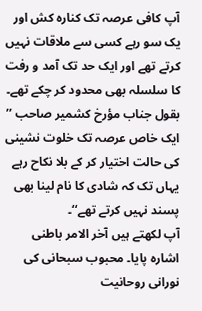آپ کافی عرصہ تک کنارہ کش اور یک سو رہے کسی سے ملاقات نہیں کرتے تھے اور ایک حد تک آمد و رفت کا سلسلہ بھی محدود کر چکے تھے۔ بقول جناب مؤرخ کشمیر صاحب ’’ ایک خاص عرصہ تک خلوت نشینی کی حالت اختیار کر کے بلا نکاح رہے یہاں تک کہ شادی کا نام لینا بھی پسند نہیں کرتے تھے‘‘۔
آپ لکھتے ہیں آخر الامر باطنی اشارہ پایا۔ محبوب سبحانی کی نورانی روحانیت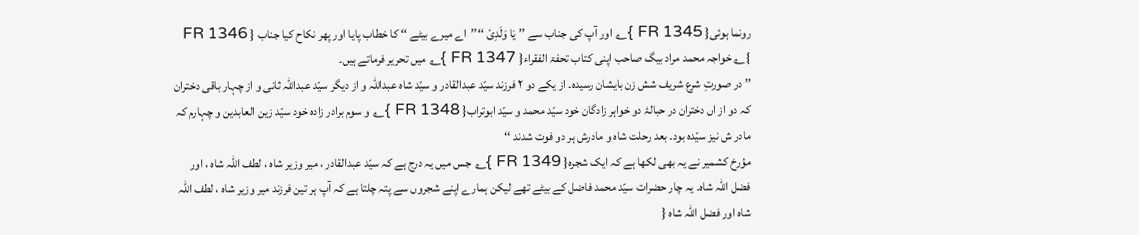رونما ہوئی{ FR 1345 }؎ اور آپ کی جناب سے ’’ یَا وَلَدِیْ ‘‘’’اے میرے بیٹے ‘‘ کا خطاب پایا اور پھر نکاح کیا جناب { FR 1346 }؎ خواجہ محمد مراد بیگ صاحب اپنی کتاب تحفۃ الفقراء{ FR 1347 }؎ میں تحریر فرماتے ہیں۔
’’ در صورتِ شرع شریف شش زن بایشان رسیدہ۔ از یکے دو ۲ فرزند سیّد عبدالقادر و سیّد شاہ عبداللہ و از دیگر سیّد عبداللہ ثانی و از چہار باقی دختران کہ دو از اں دختران در حبالۂ دو خواہر زادگان خود سیّد محمد و سیّد ابوتراب{ FR 1348 }؎ و سوم برادر زادہ خود سیّد زین العابدین و چہارم کہ مادر ش نیز سیّدہ بود۔ بعد رحلت شاہ و مادرش ہر دو فوت شدند ‘‘
مؤرخ کشمیر نے یہ بھی لکھا ہے کہ ایک شجرہ{ FR 1349 }؎ جس میں یہ درج ہے کہ سیّد عبدالقادر ، میر وزیر شاہ ، لطف اللہ شاہ ، اور فضل اللہ شاہ۔ یہ چار حضرات سیّد محمد فاضل کے بیٹے تھے لیکن ہمارے اپنے شجروں سے پتہ چلتا ہے کہ آپ ہر تین فرزند میر وزیر شاہ ، لطف اللہ شاہ اور فضل اللہ شاہ {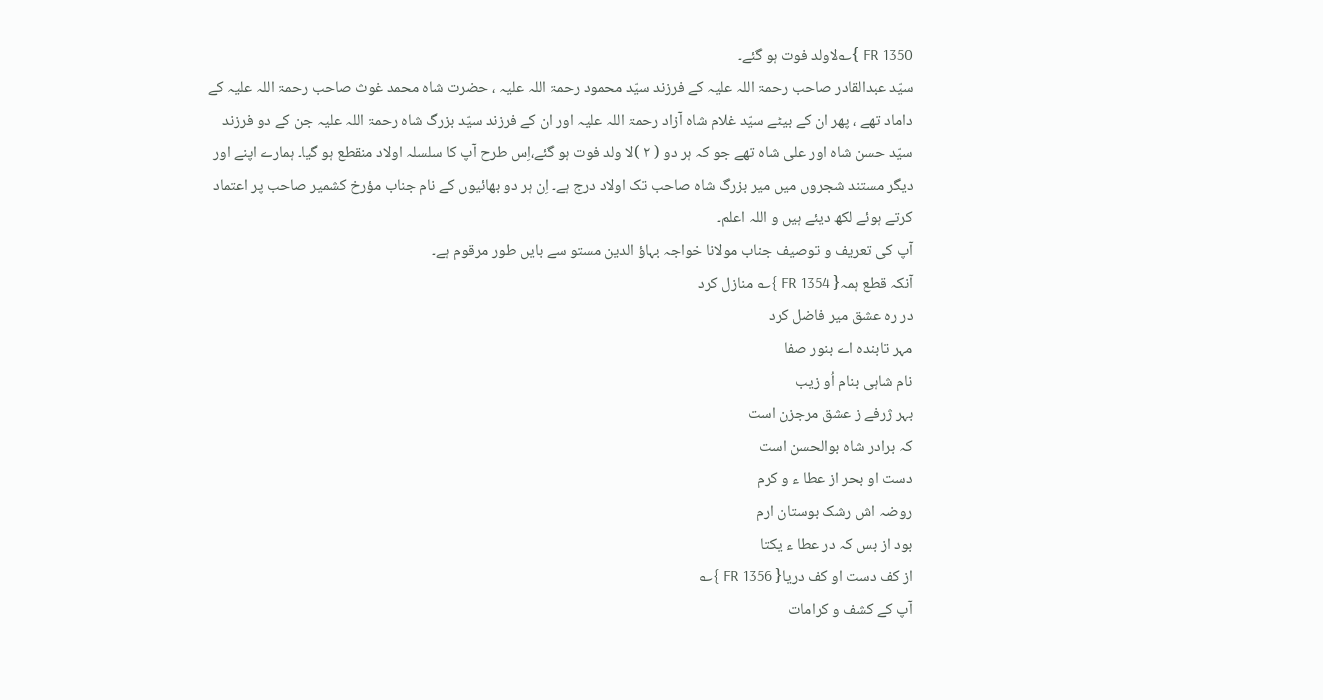FR 1350 }؎لاولد فوت ہو گئے۔
سیّد عبدالقادر صاحب رحمۃ اللہ علیہ کے فرزند سیّد محمود رحمۃ اللہ علیہ ، حضرت شاہ محمد غوث صاحب رحمۃ اللہ علیہ کے داماد تھے ، پھر ان کے بیٹے سیّد غلام شاہ آزاد رحمۃ اللہ علیہ اور ان کے فرزند سیّد بزرگ شاہ رحمۃ اللہ علیہ جن کے دو فرزند سیّد حسن شاہ اور علی شاہ تھے جو کہ ہر دو ( ۲ )لا ولد فوت ہو گئے،اِس طرح آپ کا سلسلہ اولاد منقطع ہو گیا۔ ہمارے اپنے اور دیگر مستند شجروں میں میر بزرگ شاہ صاحب تک اولاد درج ہے۔ اِن ہر دو بھائیوں کے نام جناب مؤرخ کشمیر صاحب پر اعتماد کرتے ہوئے لکھ دیئے ہیں و اللہ اعلم۔
آپ کی تعریف و توصیف جناب مولانا خواجہ بہاؤ الدین مستو سے بایں طور مرقوم ہے۔
آنکہ قطع ہمہ{ FR 1354 }؎ منازل کرد
در رہ عشق میر فاضل کرد
مہر تابندہ اے بنور صفا
نام شاہی بنام اُو زیب
بہر ژرفے ز عشق مرجزن است
کہ برادر شاہ بوالحسن است
دست او بحر از عطا ء و کرم
روضہ اش رشک بوستان ارم
بود از بس کہ در عطا ء یکتا
از کف دست او کف دریا{ FR 1356 }؎
آپ کے کشف و کرامات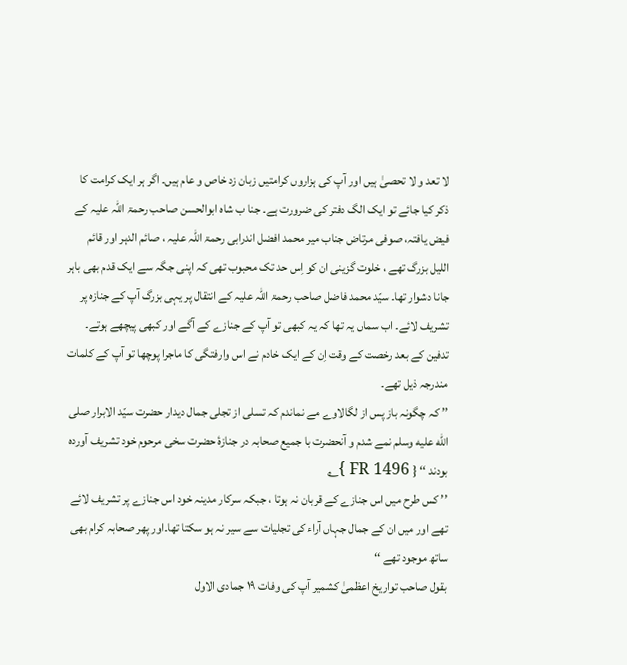لا تعد و لا تحصیٰ ہیں اور آپ کی ہزاروں کرامتیں زبان زد خاص و عام ہیں۔ اگر ہر ایک کرامت کا ذکر کیا جائے تو ایک الگ دفتر کی ضرورت ہے۔ جنا ب شاہ ابوالحسن صاحب رحمۃ اللہ علیہ کے فیض یافتہ، صوفی مرتاض جناب میر محمد افضل اندرابی رحمۃ اللہ علیہ ، صائم الدہر اور قائم اللیل بزرگ تھے ، خلوت گزینی ان کو اِس حد تک محبوب تھی کہ اپنی جگہ سے ایک قدم بھی باہر جانا دشوار تھا۔ سیّد محمد فاضل صاحب رحمۃ اللہ علیہ کے انتقال پر یہی بزرگ آپ کے جنازہ پر تشریف لائے۔ اب سماں یہ تھا کہ یہ کبھی تو آپ کے جنازے کے آگے اور کبھی پیچھے ہوتے۔ تدفین کے بعد رخصت کے وقت اِن کے ایک خادم نے اس وارفتگی کا ماجرا پوچھا تو آپ کے کلمات مندرجہ ذیل تھے۔
’’ کہ چگونہ باز پس از لگالاوے مے نماندم کہ تسلی از تجلی جمال دیدار حضرت سیّد الابرار صلى الله عليه وسلم نمے شدم و آنحضرت با جمیع صحابہ در جنازۂ حضرت سخی مرحوم خود تشریف آوردہ بودند ‘‘ { FR 1496 }؎
’’ کس طرح میں اس جنازے کے قربان نہ ہوتا ، جبکہ سرکار مدینہ خود اس جنازے پر تشریف لائے تھے اور میں ان کے جمال جہاں آراء کی تجلیات سے سیر نہ ہو سکتا تھا۔اور پھر صحابہ کرام بھی ساتھ موجود تھے ‘‘
بقول صاحب تواریخ اعظمیٰ کشمیر آپ کی وفات ۱۹ جمادی الاول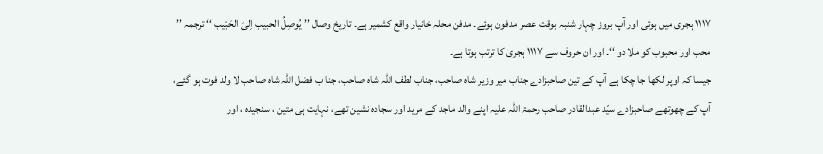۱۱۱۷ ہجری میں ہوئی اور آپ بروز چہار شنبہ بوقت عصر مدفون ہوئے۔ مدفن محلہ خانیار واقع کشمیر ہے۔ تاریخ وصال ’’ یُوصِلُ الحبیب اِلیَ الحَبْیب ‘‘ ترجمہ ’’ محب اور محبوب کو ملا دو ‘‘۔ اور ان حروف سے ۱۱۱۷ ہجری کا ترتب ہوتا ہے۔
جیسا کہ اوپر لکھا جا چکا ہے آپ کے تین صاحبزادے جناب میر وزیر شاہ صاحب، جناب لطف اللہ شاہ صاحب، جنا ب فضل اللہ شاہ صاحب لا ولد فوت ہو گئے، آپ کے چھوتھے صاحبزادے سیّد عبدالقادر صاحب رحمۃ اللہ علیہ اپنے والد ماجد کے مرید اور سجادہ نشین تھے، نہایت ہی متین ، سنجیدہ ، اور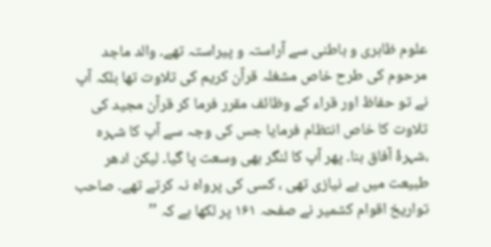علوم ظاہری و باطنی سے آراستہ و پیراستہ تھے۔ والد ماجد مرحوم کی طرح خاص مشغلہ قرآن کریم کی تلاوت تھا بلکہ آپ نے تو حفاظ اور قراء کے وظائف مقرر فرما کر قرآن مجید کی تلاوت کا خاص انتظام فرمایا جس کی وجہ سے آپ کا شہرہ ،شہرۂ آفاق بنا۔ پھر آپ کا لنگر بھی وسعت پا گیا۔ لیکن ادھر طبیعت میں بے نیازی تھی ، کسی کی پرواہ نہ کرتے تھے۔ صاحب تواریخ اقوام کشمیر نے صفحہ ۱۶۱ پر لکھا ہے کہ ’’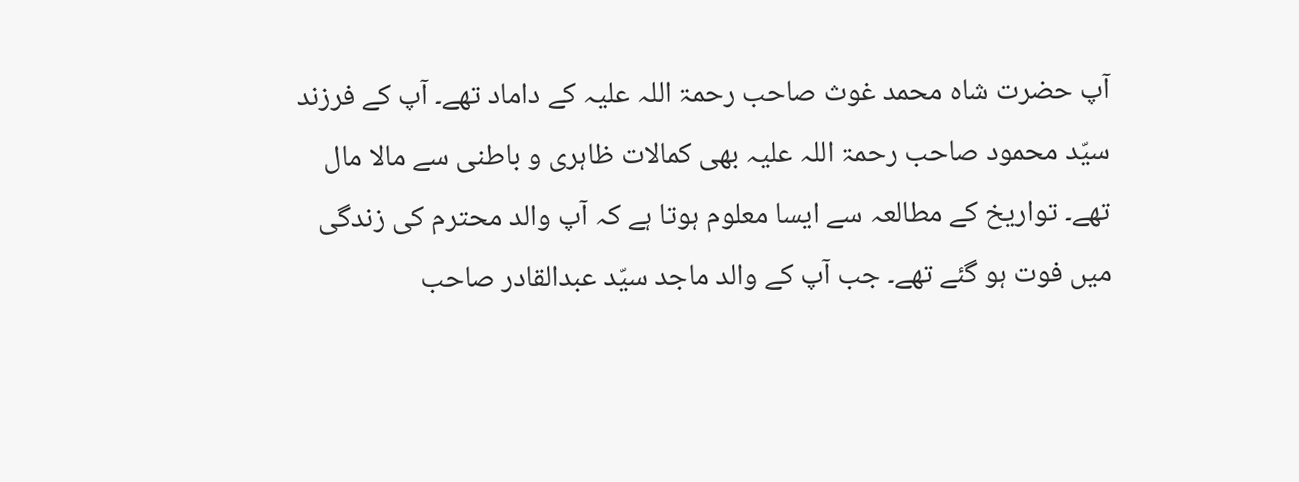آپ حضرت شاہ محمد غوث صاحب رحمۃ اللہ علیہ کے داماد تھے۔ آپ کے فرزند سیّد محمود صاحب رحمۃ اللہ علیہ بھی کمالات ظاہری و باطنی سے مالا مال تھے۔ تواریخ کے مطالعہ سے ایسا معلوم ہوتا ہے کہ آپ والد محترم کی زندگی میں فوت ہو گئے تھے۔ جب آپ کے والد ماجد سیّد عبدالقادر صاحب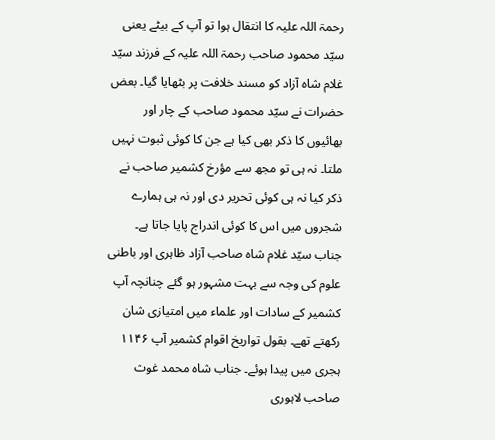رحمۃ اللہ علیہ کا انتقال ہوا تو آپ کے بیٹے یعنی سیّد محمود صاحب رحمۃ اللہ علیہ کے فرزند سیّد غلام شاہ آزاد کو مسند خلافت پر بٹھایا گیا۔ بعض حضرات نے سیّد محمود صاحب کے چار اور بھائیوں کا ذکر بھی کیا ہے جن کا کوئی ثبوت نہیں ملتا۔ نہ ہی تو مجھ سے مؤرخ کشمیر صاحب نے ذکر کیا نہ ہی کوئی تحریر دی اور نہ ہی ہمارے شجروں میں اس کا کوئی اندراج پایا جاتا ہے۔
جناب سیّد غلام شاہ صاحب آزاد ظاہری اور باطنی علوم کی وجہ سے بہت مشہور ہو گئے چنانچہ آپ کشمیر کے سادات اور علماء میں امتیازی شان رکھتے تھے۔ بقول تواریخ اقوام کشمیر آپ ۱۱۴۶ ہجری میں پیدا ہوئے۔ جناب شاہ محمد غوث صاحب لاہوری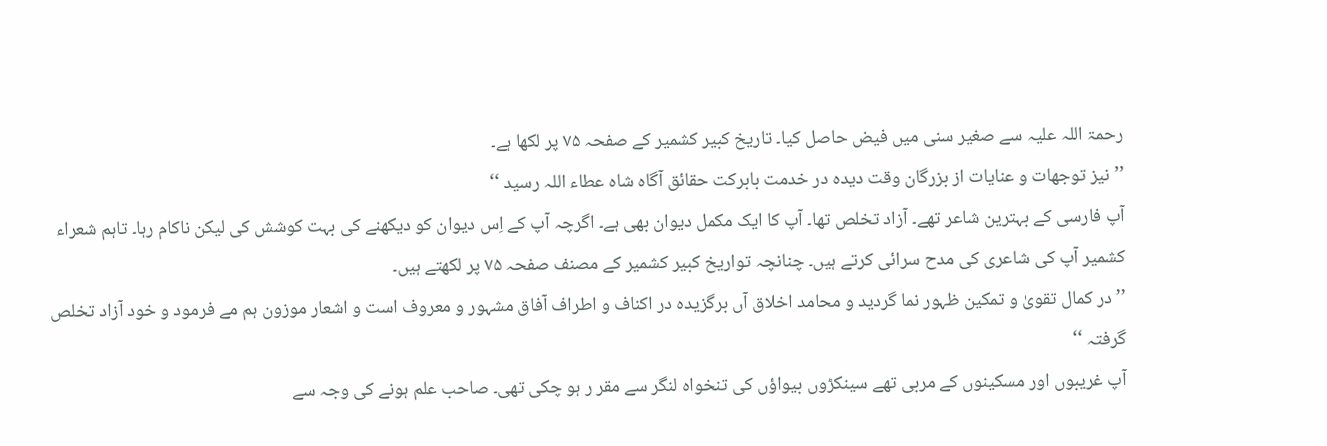رحمۃ اللہ علیہ سے صغیر سنی میں فیض حاصل کیا۔ تاریخ کبیر کشمیر کے صفحہ ۷۵ پر لکھا ہے۔
’’ نیز توجھات و عنایات از بزرگان وقت دیدہ در خدمت بابرکت حقائق آگاہ شاہ عطاء اللہ رسید ‘‘
آپ فارسی کے بہترین شاعر تھے۔ آزاد تخلص تھا۔ آپ کا ایک مکمل دیوان بھی ہے۔ اگرچہ آپ کے اِس دیوان کو دیکھنے کی بہت کوشش کی لیکن ناکام رہا۔ تاہم شعراء کشمیر آپ کی شاعری کی مدح سرائی کرتے ہیں۔ چنانچہ تواریخ کبیر کشمیر کے مصنف صفحہ ۷۵ پر لکھتے ہیں۔
’’ در کمال تقویٰ و تمکین ظہور نما گردید و محامد اخلاق آں برگزیدہ در اکناف و اطراف آفاق مشہور و معروف است و اشعار موزون ہم مے فرمود و خود آزاد تخلص گرفتہ ‘‘
آپ غریبوں اور مسکینوں کے مربی تھے سینکڑوں بیواؤں کی تنخواہ لنگر سے مقر ر ہو چکی تھی۔ صاحب علم ہونے کی وجہ سے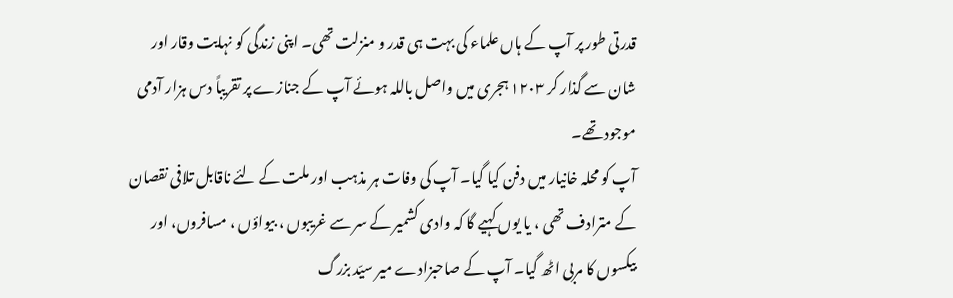قدرتی طور پر آپ کے ہاں علماء کی بہت ہی قدر و منزلت تھی۔ اپنی زندگی کو نہایت وقار اور شان سے گذار کر ۱۲۰۳ ہجری میں واصل باللہ ہوئے آپ کے جنازے پر تقریباً دس ہزار آدمی موجود تھے۔
آپ کو محلہ خانیار میں دفن کیا گیا۔ آپ کی وفات ہر مذہب اور ملت کے لئے ناقابل تلافی نقصان کے مترادف تھی ، یا یوں کہیے گا کہ وادی کشمیر کے سر سے غریبوں ، بیواؤں ، مسافروں، اور بیکسوں کا مربی اٹھ گیا۔ آپ کے صاحبزادے میر سیّد بزرگ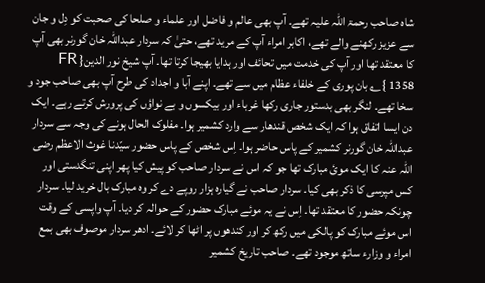شاہ صاحب رحمۃ اللہ علیہ تھے۔ آپ بھی عالم و فاضل اور علماء و صلحا کی صحبت کو دِل و جان سے عزیز رکھنے والے تھے، اکابر امراء آپ کے مرید تھے، حتیٰ کہ سردار عبداللہ خان گورنر بھی آپ کا معتقد تھا اور آپ کی خدمت میں تحائف اور ہدایا بھیجا کرتا تھا۔ آپ شیخ نور الدین{ FR 1358 }؎ بان پوری کے خلفاء عظام میں سے تھے۔ اپنے آبا و اجداد کی طرح آپ بھی صاحب جود و سخا تھے۔ لنگر بھی بدستور جاری رکھا غرباء اور بیکسوں و بے نواؤں کی پرورش کرتے رہے۔ ایک دن ایسا اتفاق ہوا کہ ایک شخص قندھار سے وارد کشمیر ہوا۔ مفلوک الحال ہونے کی وجہ سے سردار عبداللہ خان گورنر کشمیر کے پاس حاضر ہوا۔ اِس شخص کے پاس حضور سیّدنا غوث الاعظم رضی اللہ عنہ کا ایک مویٔ مبارک تھا جو کہ اس نے سردار صاحب کو پیش کیا پھر اپنی تنگدستی اور کس مپرسی کا ذکر بھی کیا۔ سردار صاحب نے گیارہ ہزار روپے دے کر وہ مبارک بال خرید لیا۔ سردار چونکہ حضور کا معتقد تھا۔ اِس نے یہ موئے مبارک حضور کے حوالہ کر دیا۔ آپ واپسی کے وقت اس موئے مبارک کو پالکی میں رکھ کر اور کندھوں پر اٹھا کر لائے۔ ادھر سردار موصوف بھی بمع امراء و وزارء ساتھ موجود تھے۔ صاحب تاریخ کشمیر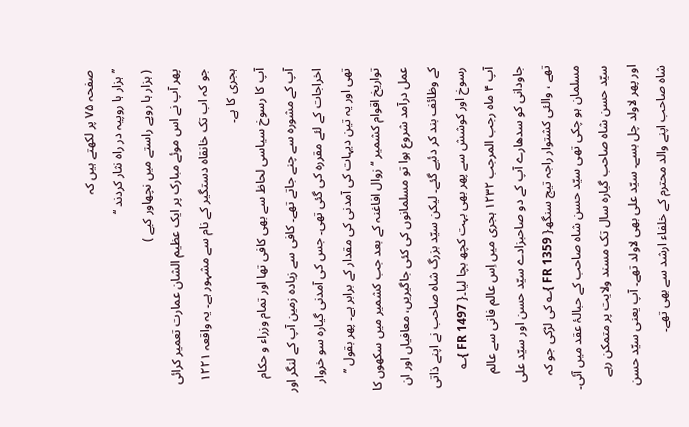صفحہ ۷۵ پر لکھتے ہیں کہ
’’ ہزار ہا روپیہ در راہ نثار کردند ‘‘
( ہزار ہا روپے راستے میں نچھاور کیے )
پھر آپ نے اس موئے مبارک پر ایک عظیم الشان عمارت تعمیر کرائی جو کہ اب تک خانقاہ دستگیر کے نام سے مشہور ہے۔ یہ واقعہ ۱۲۲۱ ہجری کا ہے۔
آپ کا رسوخ سیاسی لحاظ سے بھی کافی تھا اور تمام وزراء و حکام آپ کے مشورہ سے چنے جاتے تھے۔ کافی سے زیادہ زمین آپ کے لنگر اور اخراجات کے لئے مقررہ کی گئی تھی۔ جس کی آمدنی گیارہ سو خروار تھی اور یہ تین دیہات کی آمدنی کی مقدار کے برابر ہے۔ پھر بقول ’’ تواریخ اقوام کشمیر ‘‘ زوال افاغنہ کے بعد جب کشمیر میں سکھوں کا عمل درآمد شروع ہوا تو مسلمانوں کی کئی جاگیریں، معافیاں اور ان کے وظائف بند کر دئیے گئے۔ لیکن سیّد بزرگ شاہ صاحب نے اپنے ذاتی رسوخ اور کوشش سے پھر بھی بہت کچھ بچا لیا۔{ FR 1497 }؎
آپ ۴ ماہ رجب المرجب ۱۲۳۲ ہجری میں اِس عالم فانی سے عالم جاودانی کو سدھارے آپ کے دو صاحبزادے سیّد حسن اور سیّد علی تھے ، والئی کشتوار راجہ تیج سنگھ{ FR 1359 }؎ کی لڑکی جو کہ مسلمان ہو چکی تھی سیّد حسن شاہ صاحب کے حبالۂ عقد میں آئی۔
سیّد حسن شاہ صاحب گیارہ سال تک مسند ولایت پر متمکن رہے اور پھر لاولد چل بسے۔ سیّد علی بھی لاولد تھے۔ آپ یعنی سیّد حسن شاہ صاحب اپنے والد محترم کے خلفاء ارشد سے بھی تھے۔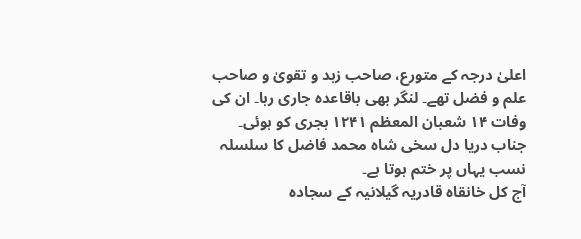اعلیٰ درجہ کے متورع، صاحب زہد و تقویٰ و صاحب علم و فضل تھے۔ لنگر بھی باقاعدہ جاری رہا۔ ان کی وفات ۱۴ شعبان المعظم ۱۲۴۱ ہجری کو ہوئی۔ جناب دریا دل سخی شاہ محمد فاضل کا سلسلہ نسب یہاں پر ختم ہوتا ہے۔
آج کل خانقاہ قادریہ گیلانیہ کے سجادہ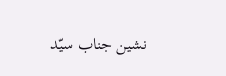نشین جناب سیّد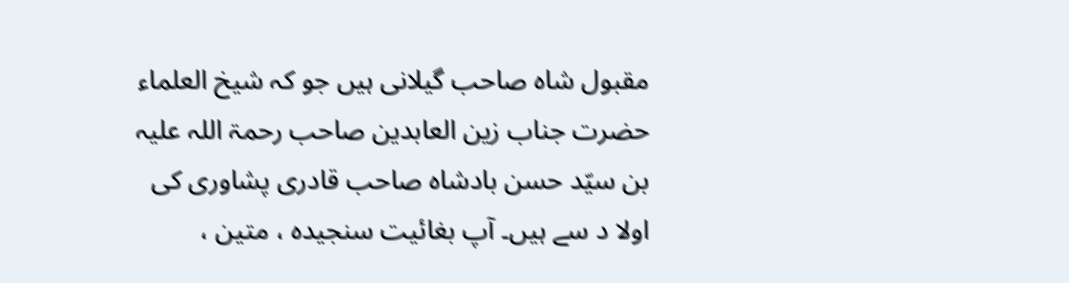مقبول شاہ صاحب گیلانی ہیں جو کہ شیخ العلماء حضرت جناب زین العابدین صاحب رحمۃ اللہ علیہ بن سیّد حسن بادشاہ صاحب قادری پشاوری کی اولا د سے ہیں۔ آپ بغائیت سنجیدہ ، متین ،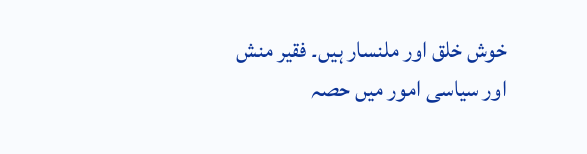خوش خلق اور ملنسار ہیں۔ فقیر منش اور سیاسی امور میں حصہ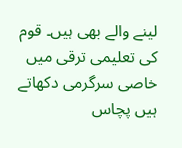لینے والے بھی ہیں۔ قوم کی تعلیمی ترقی میں خاصی سرگرمی دکھاتے ہیں پچاس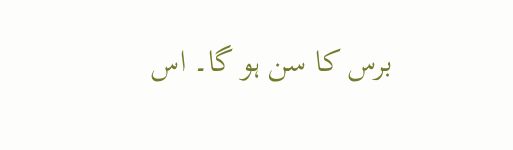برس کا سن ہو گا۔ اس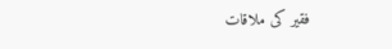فقیر کی ملاقات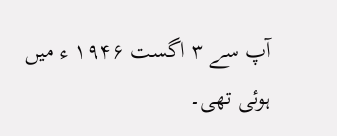آپ سے ۳ اگست ۱۹۴۶ ء میں ہوئی تھی۔